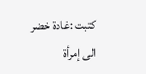كتبت :غادة خضر
الى إمرأة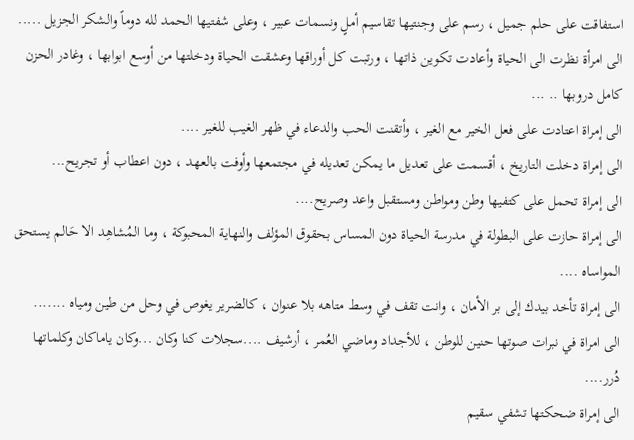استفاقت على حلم جميل ، رسم على وجنتيها تقاسيم أملٍ ونسمات عبير ، وعلى شفتيها الحمد لله دوماً والشكر الجزيل .....
الى امرأة نظرت الى الحياة وأعادت تكوين ذاتها ، ورتبت كل أوراقها وعشقت الحياة ودخلتها من أوسع ابوابها ، وغادر الحزن كامل دروبها .. ...
الى إمراة اعتادت على فعل الخير مع الغير ، وأتقنت الحب والدعاء في ظهر الغيب للغير ....
الى إمراة دخلت التاريخ ، أقسمت على تعديل ما يمكن تعديله في مجتمعها وأوفت بالعهد ، دون اعطاب أو تجريح...
الى إمراة تحمل على كتفيها وطن ومواطن ومستقبل واعد وصريح....
الى إمراة حازت على البطولة في مدرسة الحياة دون المساس بحقوق المؤلف والنهاية المحبوكة ، وما المُشاهِد الا حَالم يستحق المواساه ....
الى إمراة تأخد بيدك إلى بر الأمان ، وانت تقف في وسط متاهه بلا عنوان ، كالضرير يغوص في وحل من طين ومياه .......
الى امراة في نبرات صوتها حنين للوطن ، للأجداد وماضي العُمر ، أرشيف ....سجلات كنا وكان ...وكان ياماكان وكلماتها دُرر....
الى إمراة ضحكتها تشفي سقيم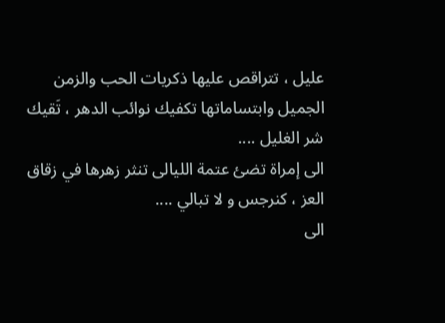عليل ، تتراقص عليها ذكريات الحب والزمن الجميل وابتساماتها تكفيك نوائب الدهر ، تَقيك شر الغليل ....
الى إمراة تضئ عتمة الليالى تنثر زهرها في زقاق العز ، كنرجس و لا تبالي ....
الى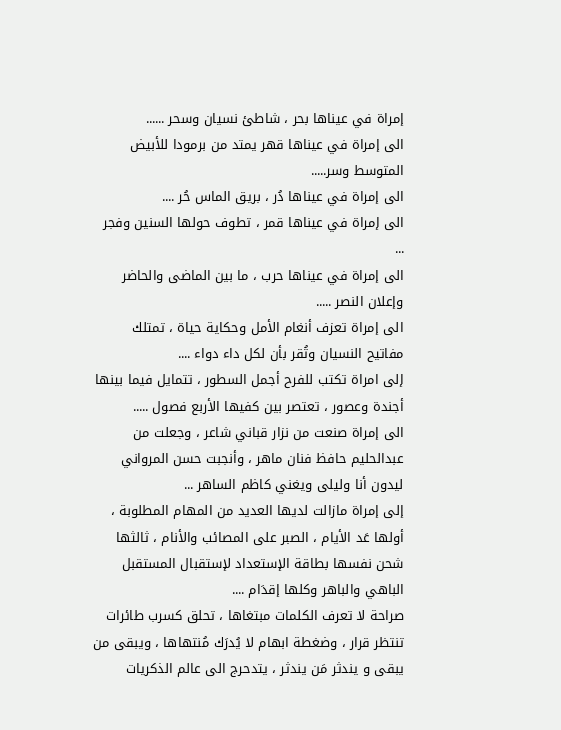إمراة في عيناها بحر ، شاطئ نسيان وسحر ......
الى إمراة في عيناها قهر يمتد من برمودا للأبيض المتوسط وسر.....
الى إمراة في عيناها دُر ، بريق الماس حُر ....
الى إمراة في عيناها قمر ، تطوف حولها السنين وفجر ...
الى إمراة في عيناها حرب ، ما بين الماضى والحاضر وإعلان النصر .....
الى إمراة تعزف أنغام الأمل وحكاية حياة ، تمتلك مفاتيح النسيان وتُقر بأن لكل داء دواء ....
إلى امراة تكتب للفرح أجمل السطور ، تتمايل فيما بينها أجندة وعصور ، تعتصر بين كفيها الأربع فصول .....
الى إمراة صنعت من نزار قباني شاعر ، وجعلت من عبدالحليم حافظ فنان ماهر ، وأنجبت حسن المرواني ليدون أنا وليلى ويغني كاظم الساهر ...
إلى إمراة مازالت لديها العديد من المهام المطلوبة ، أولها عَد الأيام ، الصبر على المصائب والأنام ، ثالثها شحن نفسها بطاقة الإستعداد لإستقبال المستقبل الباهي والباهر وكلها إقدَام ....
صراحة لا تعرف الكلمات مبتغاها ، تحلق كسرب طائرات تنتظر قرار ، وضغطة ابهام لا يُدرَك مُنتهاها ، ويبقى من يبقى و يندثر مَن يندثر ، يتدحرج الى عالم الذكريات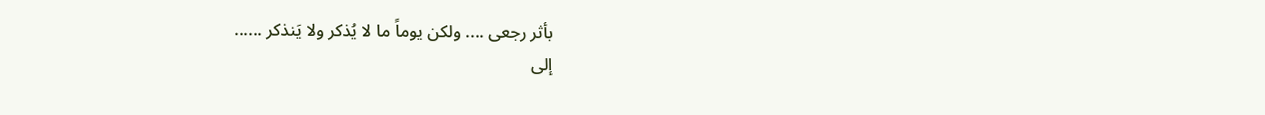بأثر رجعى .... ولكن يوماً ما لا يُذكر ولا يَنذكر ......
إلى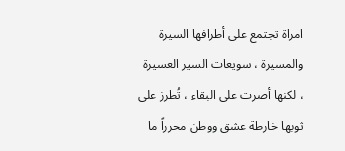امراة تجتمع على أطرافها السيرة والمسيرة ، سويعات السير العسيرة ، لكنها أصرت على البقاء ، تُطرز على ثوبها خارطة عشق ووطن محرراً ما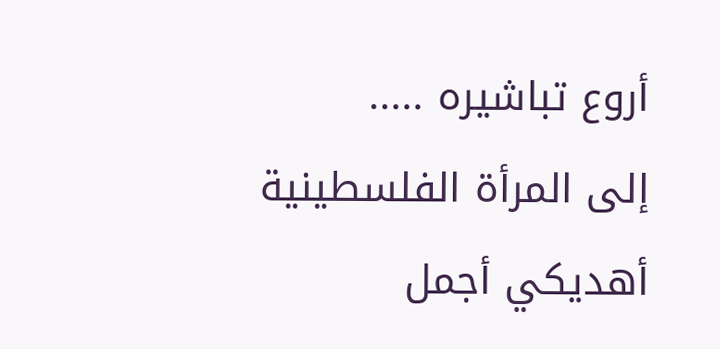أروع تباشيره .....
إلى المرأة الفلسطينية أهديكي أجمل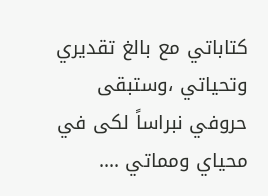كتاباتي مع بالغ تقديري وتحياتي ،وستبقى حروفي نبراساً لكى في محياي ومماتي ....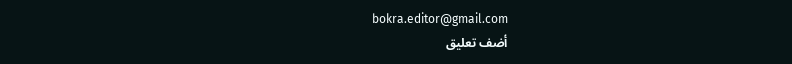bokra.editor@gmail.com
أضف تعليق